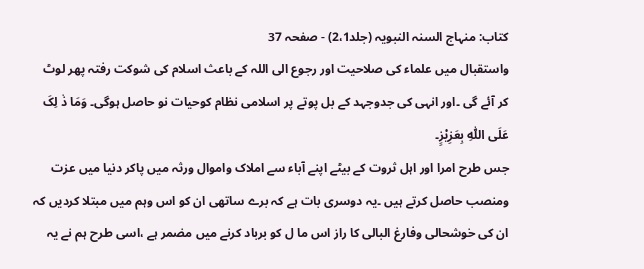کتاب: منہاج السنہ النبویہ (جلد2،1) - صفحہ 37
واستقبال میں علماء کی صلاحیت اور رجوع الی اللہ کے باعث اسلام کی شوکت رفتہ پھر لوٹ کر آئے گی ۔اور انہی کی جدوجہد کے بل پوتے پر اسلامی نظام کوحیات نو حاصل ہوگی۔ وَمَا ذٰ لِکَ عَلَی اللّٰہِ بِعَزِیْزٍ۔
جس طرح امرا اور اہل ثروت کے بیٹے اپنے آباء سے املاک واموال ورثہ میں پاکر دنیا میں عزت ومنصب حاصل کرتے ہیں ۔یہ دوسری بات ہے کہ برے ساتھی ان کو اس وہم میں مبتلا کردیں کہ ان کی خوشحالی وفارغ البالی کا راز اس ما ل کو برباد کرنے میں مضمر ہے ،اسی طرح ہم نے یہ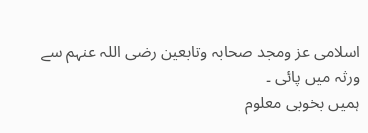اسلامی عز ومجد صحابہ وتابعین رضی اللہ عنہم سے ورثہ میں پائی ۔
ہمیں بخوبی معلوم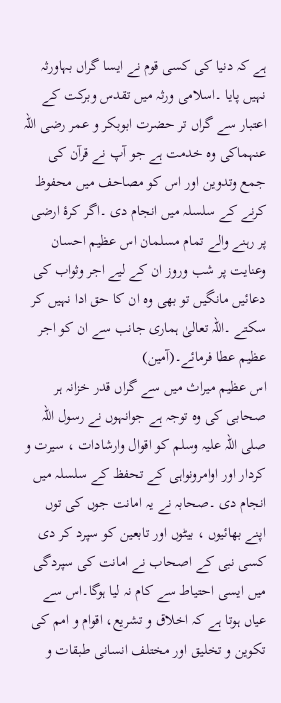ہے کہ دنیا کی کسی قوم نے ایسا گراں بہاورثہ نہیں پایا ۔اسلامی ورثہ میں تقدس وبرکت کے اعتبار سے گراں تر حضرت ابوبکر و عمر رضی اللہ عنہماکی وہ خدمت ہے جو آپ نے قرآن کی جمع وتدوین اور اس کو مصاحف میں محفوظ کرنے کے سلسلہ میں انجام دی ۔اگر کرۂ ارضی پر رہنے والے تمام مسلمان اس عظیم احسان وعنایت پر شب وروز ان کے لیے اجر وثواب کی دعائیں مانگیں تو بھی وہ ان کا حق ادا نہیں کر سکتے ۔اللہ تعالیٰ ہماری جانب سے ان کو اجر عظیم عطا فرمائے۔(آمین)
اس عظیم میراث میں سے گراں قدر خزانہ ہر صحابی کی وہ توجہ ہے جوانہوں نے رسول اللہ صلی اللہ علیہ وسلم کو اقوال وارشادات ، سیرت و کردار اور اوامرونواہی کے تحفظ کے سلسلہ میں انجام دی ۔صحابہ نے یہ امانت جوں کی توں اپنے بھائیوں ، بیٹوں اور تابعین کو سپرد کر دی کسی نبی کے اصحاب نے امانت کی سپردگی میں ایسی احتیاط سے کام نہ لیا ہوگا۔اس سے عیاں ہوتا ہے کہ اخلاق و تشریع، اقوام و امم کی تکوین و تخلیق اور مختلف انسانی طبقات و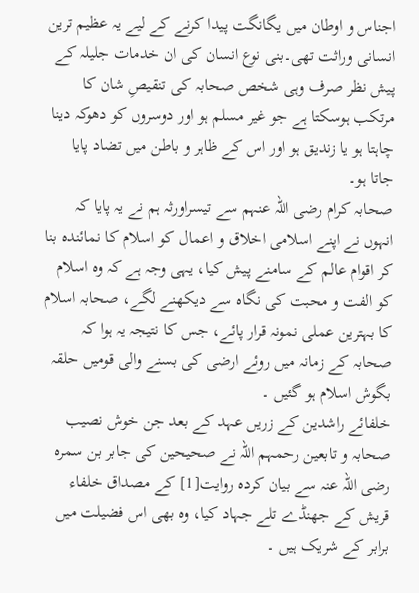اجناس و اوطان میں یگانگت پیدا کرنے کے لیے یہ عظیم ترین انسانی وراثت تھی۔بنی نوع انسان کی ان خدمات جلیلہ کے پیش نظر صرف وہی شخص صحابہ کی تنقیصِ شان کا مرتکب ہوسکتا ہے جو غیر مسلم ہو اور دوسروں کو دھوکہ دینا چاہتا ہو یا زندیق ہو اور اس کے ظاہر و باطن میں تضاد پایا جاتا ہو۔
صحابہ کرام رضی اللہ عنہم سے تیسراورثہ ہم نے یہ پایا کہ انہوں نے اپنے اسلامی اخلاق و اعمال کو اسلام کا نمائندہ بنا کر اقوام عالم کے سامنے پیش کیا، یہی وجہ ہے کہ وہ اسلام کو الفت و محبت کی نگاہ سے دیکھنے لگے، صحابہ اسلام کا بہترین عملی نمونہ قرار پائے، جس کا نتیجہ یہ ہوا کہ صحابہ کے زمانہ میں روئے ارضی کی بسنے والی قومیں حلقہ بگوش اسلام ہو گئیں ۔
خلفائے راشدین کے زریں عہد کے بعد جن خوش نصیب صحابہ و تابعین رحمہم اللہ نے صحیحین کی جابر بن سمرہ رضی اللہ عنہ سے بیان کردہ روایت[1] کے مصداق خلفاء قریش کے جھنڈے تلے جہاد کیا، وہ بھی اس فضیلت میں برابر کے شریک ہیں ۔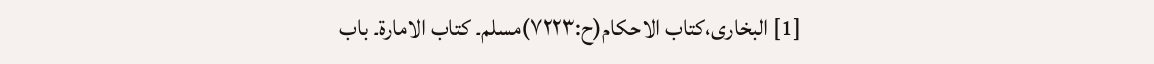[1] البخاری،کتاب الاحکام(ح:۷۲۲۳)مسلم۔ کتاب الامارۃ۔ باب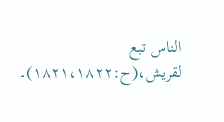الناس تبع لقریش،(ح:۱۸۲۱،۱۸۲۲)۔